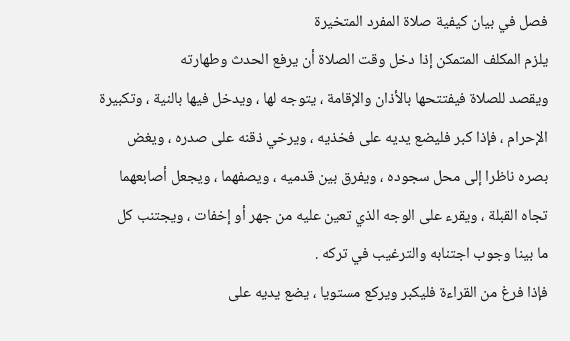فصل في بيان كيفية صلاة المفرد المتخيرة
يلزم المكلف المتمكن إذا دخل وقت الصلاة أن يرفع الحدث وطهارته
ويقصد للصلاة فيفتتحها بالأذان والإقامة ، يتوجه لها ، ويدخل فيها بالنية ، وتكبيرة
الإحرام ، فإذا كبر فليضع يديه على فخذيه ، ويرخي ذقنه على صدره ، ويغض
بصره ناظرا إلى محل سجوده ، ويفرق بين قدميه ، ويصفهما ، ويجعل أصابعهما
تجاه القبلة ، ويقرء على الوجه الذي تعين عليه من جهر أو إخفات ، ويجتنب كل
ما بينا وجوب اجتنابه والترغيب في تركه .
فإذا فرغ من القراءة فليكبر ويركع مستويا ، يضع يديه على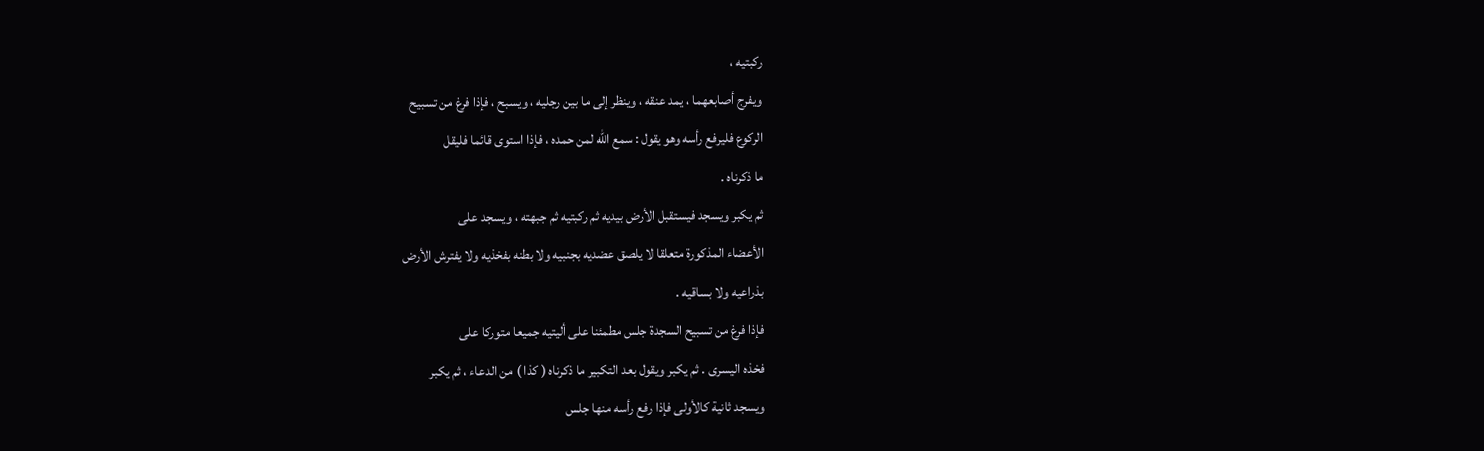ركبتيه ،
ويفرج أصابعهما ، يمد عنقه ، وينظر إلى ما بين رجليه ، ويسبح ، فإذا فرغ من تسبيح
الركوع فليرفع رأسه وهو يقول : سمع الله لمن حمده ، فإذا استوى قائما فليقل
ما ذكرناه .
ثم يكبر ويسجد فيستقبل الأرض بيديه ثم ركبتيه ثم جبهته ، ويسجد على
الأعضاء المذكورة متعلقا لا يلصق عضديه بجنبيه ولا بطنه بفخذيه ولا يفترش الأرض
بذراعيه ولا بساقيه .
فإذا فرغ من تسبيح السجدة جلس مطمئنا على أليتيه جميعا متوركا على
فخذه اليسرى . ثم يكبر ويقول بعد التكبير ما ذكرناه ( كذا ) من الدعاء ، ثم يكبر
ويسجد ثانية كالأولى فإذا رفع رأسه منها جلس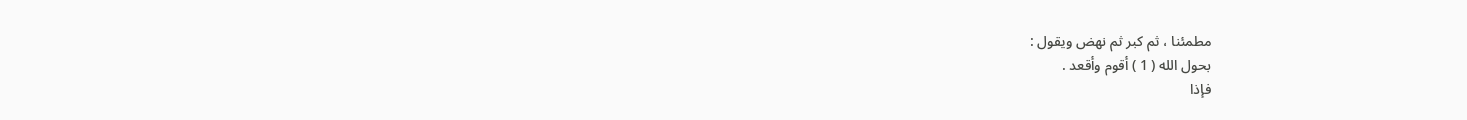مطمئنا ، ثم كبر ثم نهض ويقول :
بحول الله ( 1 ) أقوم وأقعد .
فإذا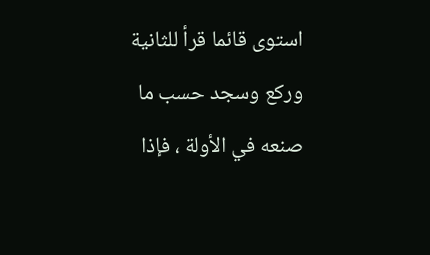استوى قائما قرأ للثانية وركع وسجد حسب ما صنعه في الأولة ، فإذا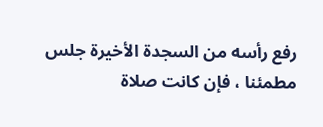رفع رأسه من السجدة الأخيرة جلس مطمئنا ، فإن كانت صلاة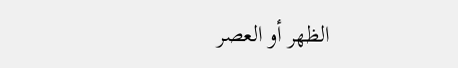الظهر أو العصر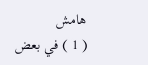هامش
( 1 ) في بعض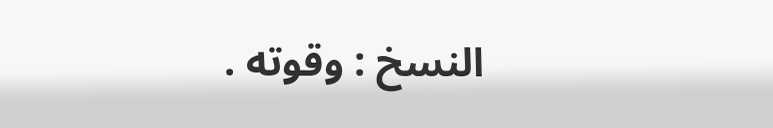النسخ : وقوته .